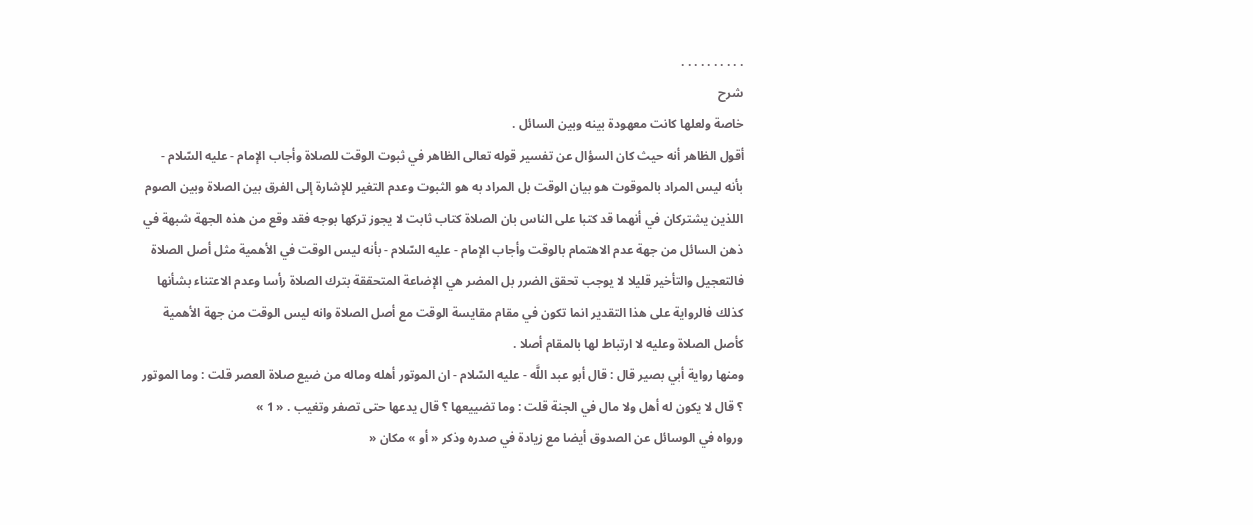. . . . . . . . . .
شرح
خاصة ولعلها كانت معهودة بينه وبين السائل .
أقول الظاهر أنه حيث كان السؤال عن تفسير قوله تعالى الظاهر في ثبوت الوقت للصلاة وأجاب الإمام - عليه السّلام - بأنه ليس المراد بالموقوت هو بيان الوقت بل المراد به هو الثبوت وعدم التغير للإشارة إلى الفرق بين الصلاة وبين الصوم اللذين يشتركان في أنهما قد كتبا على الناس بان الصلاة كتاب ثابت لا يجوز تركها بوجه فقد وقع من هذه الجهة شبهة في ذهن السائل من جهة عدم الاهتمام بالوقت وأجاب الإمام - عليه السّلام - بأنه ليس الوقت في الأهمية مثل أصل الصلاة فالتعجيل والتأخير قليلا لا يوجب تحقق الضرر بل المضر هي الإضاعة المتحققة بترك الصلاة رأسا وعدم الاعتناء بشأنها كذلك فالرواية على هذا التقدير انما تكون في مقام مقايسة الوقت مع أصل الصلاة وانه ليس الوقت من جهة الأهمية كأصل الصلاة وعليه لا ارتباط لها بالمقام أصلا .
ومنها رواية أبي بصير قال : قال أبو عبد اللَّه - عليه السّلام - ان الموتور أهله وماله من ضيع صلاة العصر قلت : وما الموتور ؟ قال لا يكون له أهل ولا مال في الجنة قلت : وما تضييعها ؟ قال يدعها حتى تصفر وتغيب . « 1 »
ورواه في الوسائل عن الصدوق أيضا مع زيادة في صدره وذكر « أو » مكان «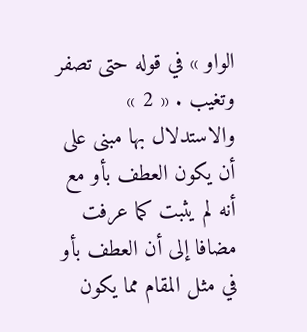الواو » في قوله حتى تصفر وتغيب . « 2 »
والاستدلال بها مبنى على أن يكون العطف بأو مع أنه لم يثبت كما عرفت مضافا إلى أن العطف بأو في مثل المقام مما يكون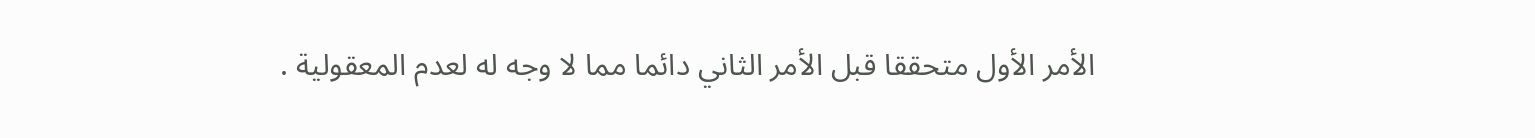الأمر الأول متحققا قبل الأمر الثاني دائما مما لا وجه له لعدم المعقولية .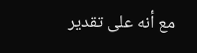مع أنه على تقدير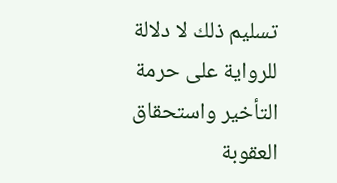تسليم ذلك لا دلالة للرواية على حرمة التأخير واستحقاق العقوبة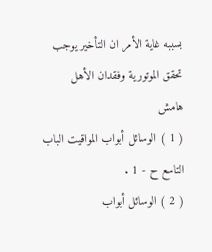بسببه غاية الأمر ان التأخير يوجب تحقق الموتورية وفقدان الأهل
هامش
( 1 ) الوسائل أبواب المواقيت الباب التاسع ح - 1 .
( 2 ) الوسائل أبواب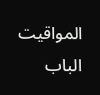المواقيت الباب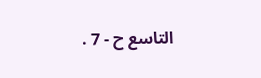التاسع ح - 7 .